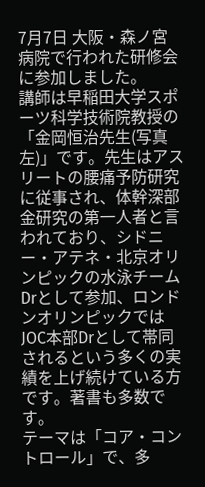7月7日 大阪・森ノ宮病院で行われた研修会に参加しました。
講師は早稲田大学スポーツ科学技術院教授の「金岡恒治先生(写真左)」です。先生はアスリートの腰痛予防研究に従事され、体幹深部金研究の第一人者と言われており、シドニー・アテネ・北京オリンピックの水泳チームDrとして参加、ロンドンオリンピックではJOC本部Drとして帯同されるという多くの実績を上げ続けている方です。著書も多数です。
テーマは「コア・コントロール」で、多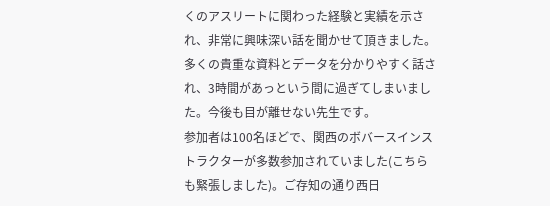くのアスリートに関わった経験と実績を示され、非常に興味深い話を聞かせて頂きました。多くの貴重な資料とデータを分かりやすく話され、3時間があっという間に過ぎてしまいました。今後も目が離せない先生です。
参加者は100名ほどで、関西のボバースインストラクターが多数参加されていました(こちらも緊張しました)。ご存知の通り西日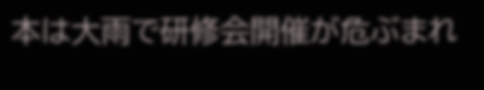本は大雨で研修会開催が危ぶまれ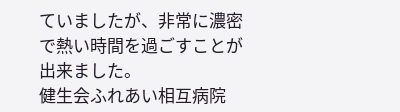ていましたが、非常に濃密で熱い時間を過ごすことが出来ました。
健生会ふれあい相互病院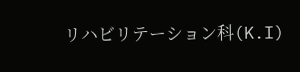リハビリテーション科(K.I)